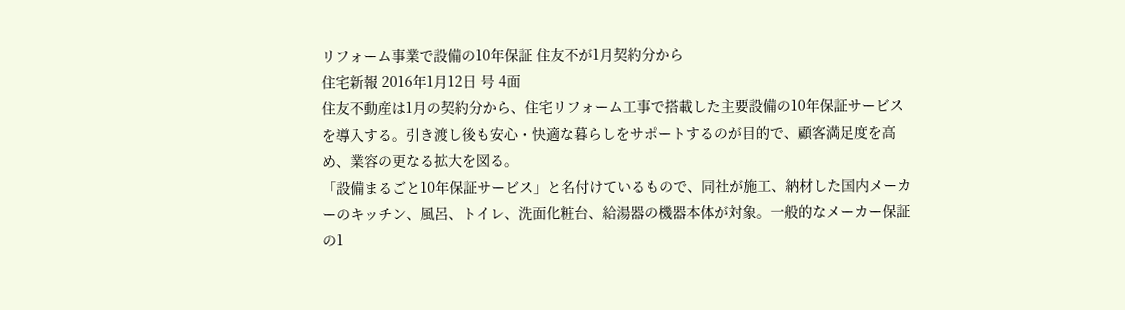リフォーム事業で設備の10年保証 住友不が1月契約分から
住宅新報 2016年1月12日 号 4面
住友不動産は1月の契約分から、住宅リフォーム工事で搭載した主要設備の10年保証サービスを導入する。引き渡し後も安心・快適な暮らしをサポートするのが目的で、顧客満足度を高め、業容の更なる拡大を図る。
「設備まるごと10年保証サービス」と名付けているもので、同社が施工、納材した国内メーカーのキッチン、風呂、トイレ、洗面化粧台、給湯器の機器本体が対象。一般的なメーカー保証の1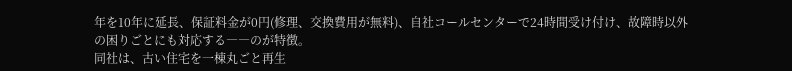年を10年に延長、保証料金が0円(修理、交換費用が無料)、自社コールセンターで24時間受け付け、故障時以外の困りごとにも対応する――のが特徴。
同社は、古い住宅を一棟丸ごと再生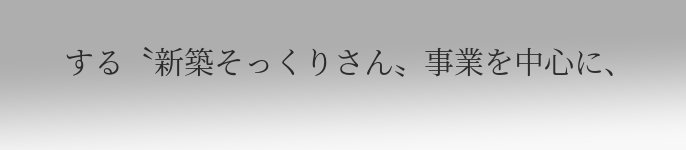する〝新築そっくりさん〟事業を中心に、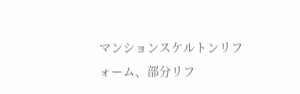マンションスケルトンリフォーム、部分リフ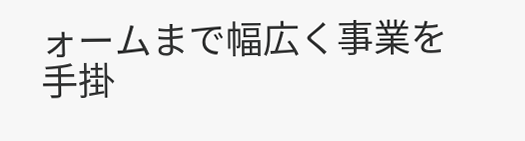ォームまで幅広く事業を手掛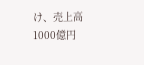け、売上高1000億円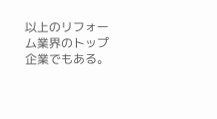以上のリフォーム業界のトップ企業でもある。